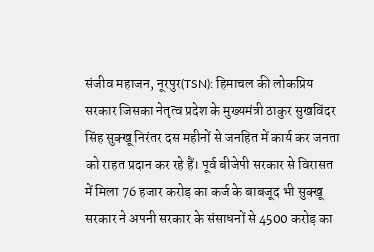संजीव महाजन, नूरपुर(TSN): हिमाचल की लोकप्रिय सरकार जिसका नेतृत्व प्रदेश के मुख्यमंत्री ठाकुर सुखविंदर सिंह सुक्खू निरंतर दस महीनों से जनहित में कार्य कर जनता को राहत प्रदान कर रहे हैं। पूर्व बीजेपी सरकार से विरासत में मिला 76 हजार करोड़ का कर्ज के बाबजूद भी सुक्खू सरकार ने अपनी सरकार के संसाधनों से 4500 करोड़ का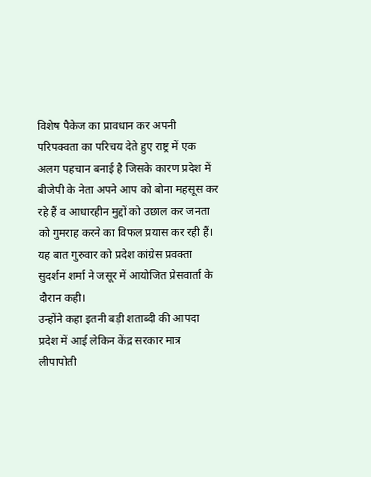विशेष पैकेज का प्रावधान कर अपनी परिपक्वता का परिचय देते हुए राष्ट्र में एक अलग पहचान बनाई है जिसके कारण प्रदेश में बीजेपी के नेता अपने आप को बोना महसूस कर रहे हैं व आधारहीन मुद्दों को उछाल कर जनता को गुमराह करने का विफल प्रयास कर रही हैं। यह बात गुरुवार को प्रदेश कांग्रेस प्रवक्ता सुदर्शन शर्मा ने जसूर में आयोजित प्रेसवार्ता के दौरान कही।
उन्होंने कहा इतनी बड़ी शताब्दी की आपदा प्रदेश में आई लेकिन केंद्र सरकार मात्र लीपापोती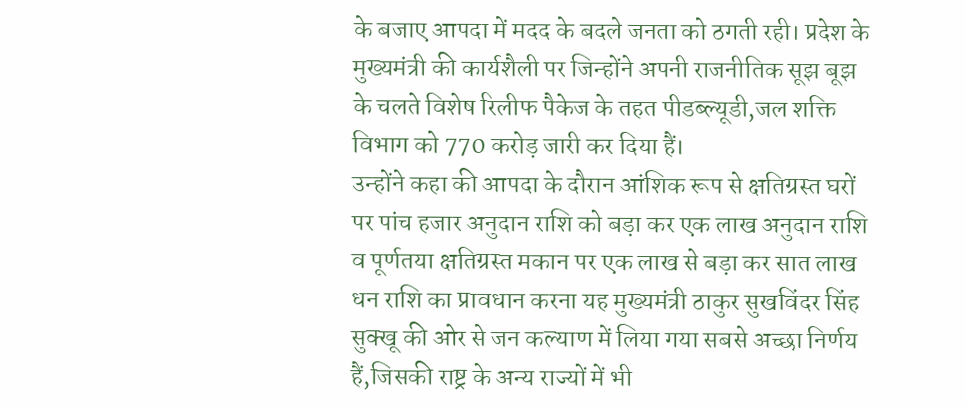के बजाए आपदा में मदद के बदले जनता को ठगती रही। प्रदेश के मुख्यमंत्री की कार्यशैली पर जिन्होंने अपनी राजनीतिक सूझ बूझ के चलते विशेष रिलीफ पैकेज के तहत पीडब्ल्यूडी,जल शक्ति विभाग को 770 करोड़ जारी कर दिया हैं।
उन्होंने कहा की आपदा के दौरान आंशिक रूप से क्षतिग्रस्त घरों पर पांच हजार अनुदान राशि को बड़ा कर एक लाख अनुदान राशि व पूर्णतया क्षतिग्रस्त मकान पर एक लाख से बड़ा कर सात लाख धन राशि का प्रावधान करना यह मुख्यमंत्री ठाकुर सुखविंदर सिंह सुक्खू की ओर से जन कल्याण में लिया गया सबसे अच्छा निर्णय हैं,जिसकी राष्ट्र के अन्य राज्यों में भी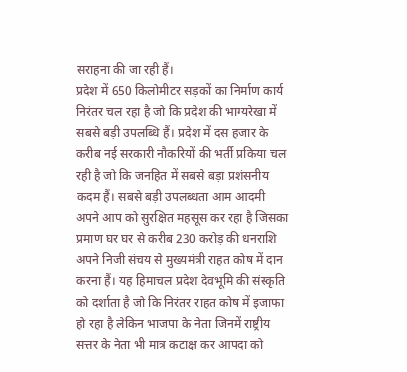सराहना की जा रही हैं।
प्रदेश में 650 किलोमीटर सड़कों का निर्माण कार्य निरंतर चल रहा है जो कि प्रदेश की भाग्यरेखा में सबसे बड़ी उपलब्धि हैं। प्रदेश में दस हजार के करीब नई सरकारी नौकरियों की भर्ती प्रकिया चल रही है जो कि जनहित में सबसे बड़ा प्रशंसनीय कदम हैं। सबसे बड़ी उपलब्धता आम आदमी अपने आप को सुरक्षित महसूस कर रहा है जिसका प्रमाण घर घर से करीब 230 करोड़ की धनराशि अपने निजी संचय से मुख्यमंत्री राहत कोष में दान करना हैं। यह हिमाचल प्रदेश देवभूमि की संस्कृति को दर्शाता है जो कि निरंतर राहत कोष में इजाफा हो रहा है लेकिन भाजपा के नेता जिनमें राष्ट्रीय सत्तर के नेता भी मात्र कटाक्ष कर आपदा को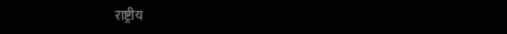राष्ट्रीय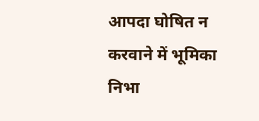आपदा घोषित न करवाने में भूमिका निभा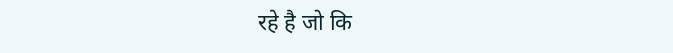रहे है जो कि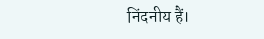निंदनीय हैं।